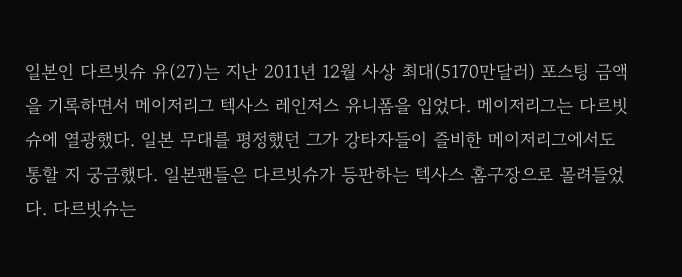일본인 다르빗슈 유(27)는 지난 2011년 12월 사상 최대(5170만달러) 포스팅 금액을 기록하면서 메이저리그 텍사스 레인저스 유니폼을 입었다. 메이저리그는 다르빗슈에 열광했다. 일본 무대를 평정했던 그가 강타자들이 즐비한 메이저리그에서도 통할 지 궁금했다. 일본팬들은 다르빗슈가 등판하는 텍사스 홈구장으로 몰려들었다. 다르빗슈는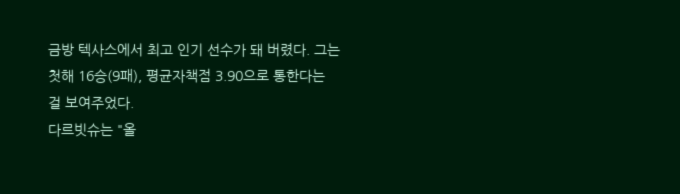금방 텍사스에서 최고 인기 선수가 돼 버렸다. 그는 첫해 16승(9패), 평균자책점 3.90으로 통한다는 걸 보여주었다.
다르빗슈는 "올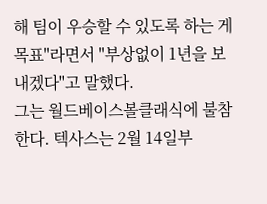해 팀이 우승할 수 있도록 하는 게 목표"라면서 "부상없이 1년을 보내겠다"고 말했다.
그는 월드베이스볼클래식에 불참한다. 텍사스는 2월 14일부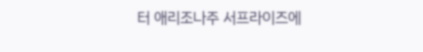터 애리조나주 서프라이즈에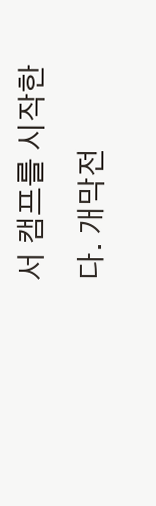서 캠프를 시작한다. 개막전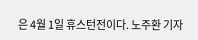은 4월 1일 휴스턴전이다. 노주환 기자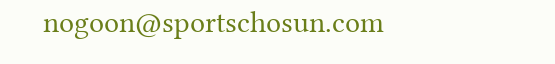nogoon@sportschosun.com